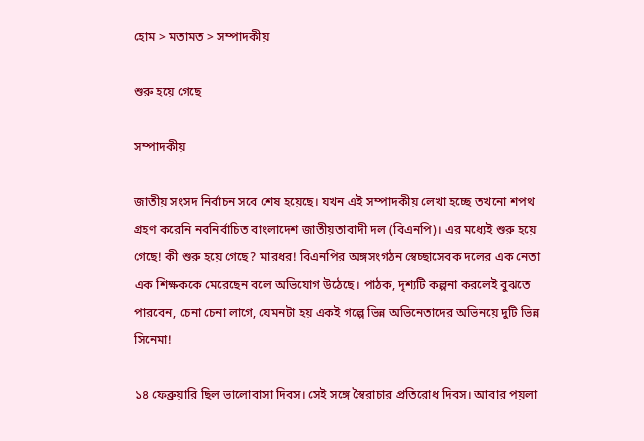হোম > মতামত > সম্পাদকীয়

শুরু হয়ে গেছে

সম্পাদকীয়

জাতীয় সংসদ নির্বাচন সবে শেষ হয়েছে। যখন এই সম্পাদকীয় লেখা হচ্ছে তখনো শপথ গ্রহণ করেনি নবনির্বাচিত বাংলাদেশ জাতীয়তাবাদী দল (বিএনপি)। এর মধ্যেই শুরু হয়ে গেছে! কী শুরু হয়ে গেছে? মারধর! বিএনপির অঙ্গসংগঠন স্বেচ্ছাসেবক দলের এক নেতা এক শিক্ষককে মেরেছেন বলে অভিযোগ উঠেছে। পাঠক, দৃশ্যটি কল্পনা করলেই বুঝতে পারবেন, চেনা চেনা লাগে, যেমনটা হয় একই গল্পে ভিন্ন অভিনেতাদের অভিনয়ে দুটি ভিন্ন সিনেমা!

১৪ ফেব্রুয়ারি ছিল ভালোবাসা দিবস। সেই সঙ্গে স্বৈরাচার প্রতিরোধ দিবস। আবার পয়লা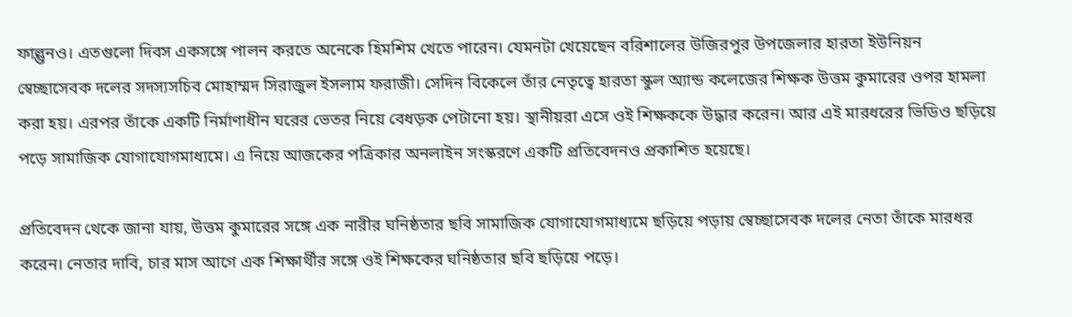ফাল্গুনও। এতগুলো দিবস একসঙ্গে পালন করতে অনেকে হিমশিম খেতে পারেন। যেমনটা খেয়েছেন বরিশালের উজিরপুর উপজেলার হারতা ইউনিয়ন স্বেচ্ছাসেবক দলের সদস্যসচিব মোহাম্মদ সিরাজুল ইসলাম ফরাজী। সেদিন বিকেলে তাঁর নেতৃত্বে হারতা স্কুল অ্যান্ড কলেজের শিক্ষক উত্তম কুমারের ওপর হামলা করা হয়। এরপর তাঁকে একটি নির্মাণাধীন ঘরের ভেতর নিয়ে বেধড়ক পেটানো হয়। স্থানীয়রা এসে ওই শিক্ষককে উদ্ধার করেন। আর এই মারধরের ভিডিও ছড়িয়ে পড়ে সামাজিক যোগাযোগমাধ্যমে। এ নিয়ে আজকের পত্রিকার অনলাইন সংস্করণে একটি প্রতিবেদনও প্রকাশিত হয়েছে।

প্রতিবেদন থেকে জানা যায়, উত্তম কুমারের সঙ্গে এক নারীর ঘনিষ্ঠতার ছবি সামাজিক যোগাযোগমাধ্যমে ছড়িয়ে পড়ায় স্বেচ্ছাসেবক দলের নেতা তাঁকে মারধর করেন। নেতার দাবি, চার মাস আগে এক শিক্ষার্থীর সঙ্গে ওই শিক্ষকের ঘনিষ্ঠতার ছবি ছড়িয়ে পড়ে।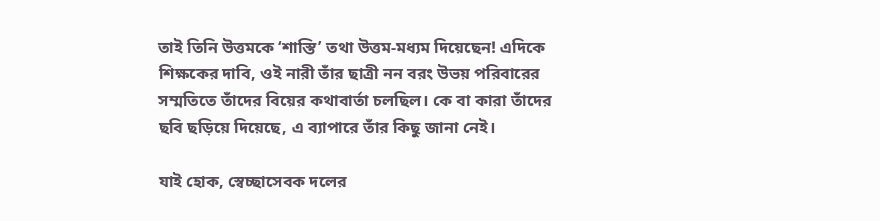তাই তিনি উত্তমকে ‘শাস্তি’ তথা উত্তম-মধ্যম দিয়েছেন! এদিকে শিক্ষকের দাবি, ওই নারী তাঁর ছাত্রী নন বরং উভয় পরিবারের সম্মতিতে তাঁদের বিয়ের কথাবার্তা চলছিল। কে বা কারা তাঁদের ছবি ছড়িয়ে দিয়েছে, এ ব্যাপারে তাঁর কিছু জানা নেই।

যাই হোক, স্বেচ্ছাসেবক দলের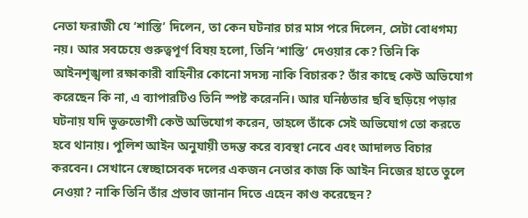নেতা ফরাজী যে ‘শাস্তি’ দিলেন, তা কেন ঘটনার চার মাস পরে দিলেন, সেটা বোধগম্য নয়। আর সবচেয়ে গুরুত্বপূর্ণ বিষয় হলো, তিনি ‘শাস্তি’ দেওয়ার কে? তিনি কি আইনশৃঙ্খলা রক্ষাকারী বাহিনীর কোনো সদস্য নাকি বিচারক? তাঁর কাছে কেউ অভিযোগ করেছেন কি না, এ ব্যাপারটিও তিনি স্পষ্ট করেননি। আর ঘনিষ্ঠতার ছবি ছড়িয়ে পড়ার ঘটনায় যদি ভুক্তভোগী কেউ অভিযোগ করেন, তাহলে তাঁকে সেই অভিযোগ তো করতে হবে থানায়। পুলিশ আইন অনুযায়ী তদন্ত করে ব্যবস্থা নেবে এবং আদালত বিচার করবেন। সেখানে স্বেচ্ছাসেবক দলের একজন নেতার কাজ কি আইন নিজের হাতে তুলে নেওয়া? নাকি তিনি তাঁর প্রভাব জানান দিতে এহেন কাণ্ড করেছেন?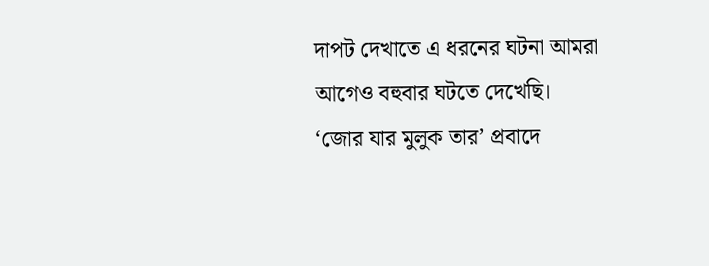দাপট দেখাতে এ ধরনের ঘটনা আমরা আগেও বহুবার ঘটতে দেখেছি। ‘জোর যার মুলুক তার’ প্রবাদে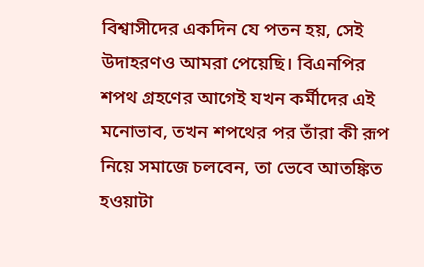বিশ্বাসীদের একদিন যে পতন হয়, সেই উদাহরণও আমরা পেয়েছি। বিএনপির শপথ গ্রহণের আগেই যখন কর্মীদের এই মনোভাব, তখন শপথের পর তাঁরা কী রূপ নিয়ে সমাজে চলবেন, তা ভেবে আতঙ্কিত হওয়াটা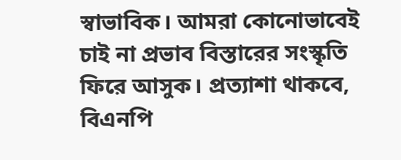স্বাভাবিক। আমরা কোনোভাবেই চাই না প্রভাব বিস্তারের সংস্কৃতি ফিরে আসুক। প্রত্যাশা থাকবে, বিএনপি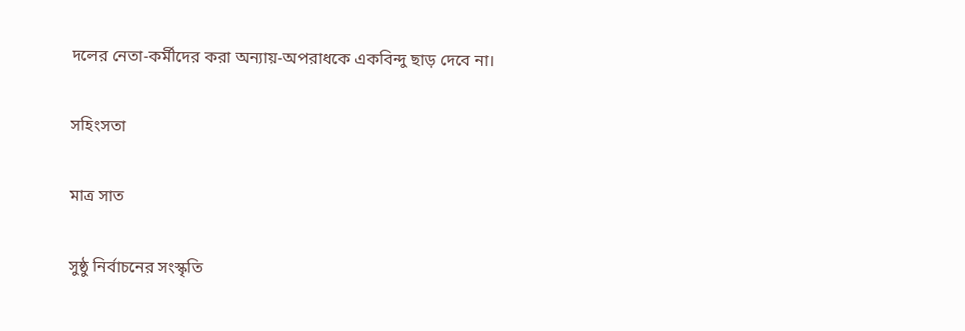দলের নেতা-কর্মীদের করা অন্যায়-অপরাধকে একবিন্দু ছাড় দেবে না।

সহিংসতা

মাত্র সাত

সুষ্ঠু নির্বাচনের সংস্কৃতি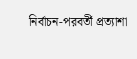নির্বাচন-পরবর্তী প্রত্যাশা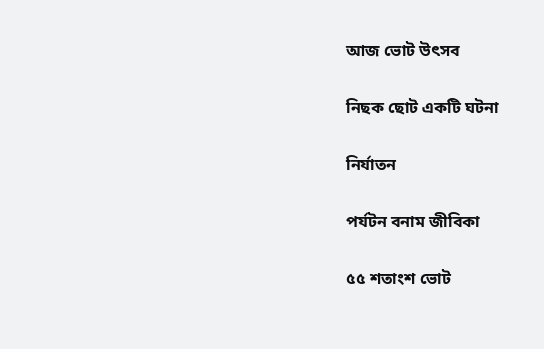আজ ভোট উৎসব

নিছক ছোট একটি ঘটনা

নির্যাতন

পর্যটন বনাম জীবিকা

৫৫ শতাংশ ভোট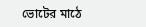ভোটের মাঠে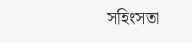সহিংসতা